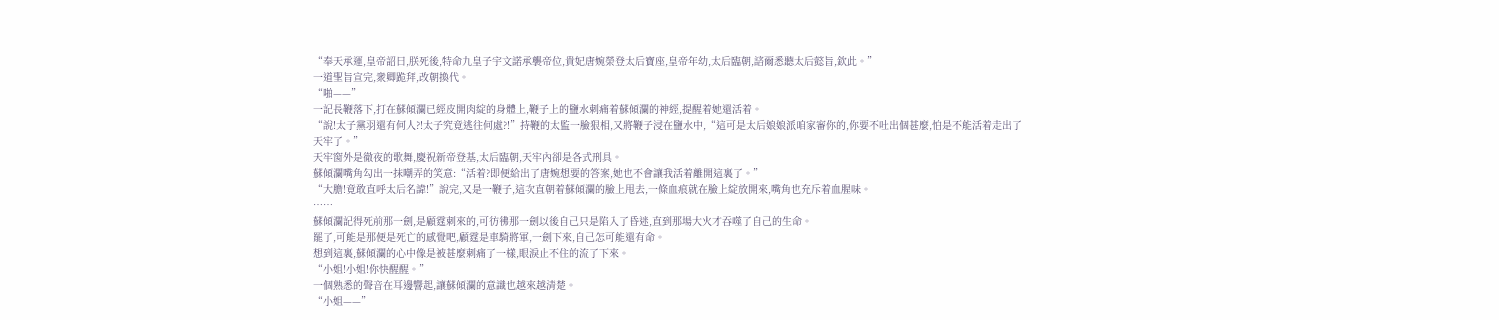“奉天承運,皇帝詔曰,朕死後,特命九皇子宇文諾承襲帝位,貴妃唐婉榮登太后寶座,皇帝年幼,太后臨朝,諮爾悉聽太后懿旨,欽此。”
一道聖旨宣完,衆卿跪拜,改朝換代。
“啪——”
一記長鞭落下,打在蘇傾瀾已經皮開肉綻的身體上,鞭子上的鹽水刺痛着蘇傾瀾的神經,提醒着她還活着。
“說!太子黨羽還有何人?!太子究竟逃往何處?!”持鞭的太監一臉狠相,又將鞭子浸在鹽水中,“這可是太后娘娘派咱家審你的,你要不吐出個甚麼,怕是不能活着走出了天牢了。”
天牢窗外是徹夜的歌舞,慶祝新帝登基,太后臨朝,天牢內卻是各式刑具。
蘇傾瀾嘴角勾出一抹嘲弄的笑意:“活着?即便給出了唐婉想要的答案,她也不會讓我活着離開這裏了。”
“大膽!竟敢直呼太后名諱!”說完,又是一鞭子,這次直朝着蘇傾瀾的臉上甩去,一條血痕就在臉上綻放開來,嘴角也充斥着血腥味。
……
蘇傾瀾記得死前那一劍,是顧霆刺來的,可彷彿那一劍以後自己只是陷入了昏迷,直到那場大火才吞噬了自己的生命。
罷了,可能是那便是死亡的感覺吧,顧霆是車騎將軍,一劍下來,自己怎可能還有命。
想到這裏,蘇傾瀾的心中像是被甚麼刺痛了一樣,眼淚止不住的流了下來。
“小姐!小姐!你快醒醒。”
一個熟悉的聲音在耳邊響起,讓蘇傾瀾的意識也越來越清楚。
“小姐——”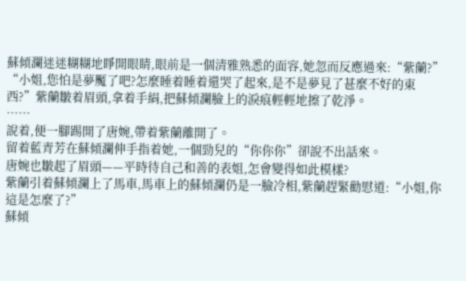蘇傾瀾迷迷糊糊地睜開眼睛,眼前是一個清雅熟悉的面容,她忽而反應過來:“紫蘭?”
“小姐,您怕是夢魘了吧?怎麼睡着睡着還哭了起來,是不是夢見了甚麼不好的東西?”紫蘭皺着眉頭,拿着手絹,把蘇傾瀾臉上的淚痕輕輕地擦了乾淨。
……
說着,便一腳踢開了唐婉,帶着紫蘭離開了。
留着藍青芳在蘇傾瀾伸手指着她,一個勁兒的“你你你”卻說不出話來。
唐婉也皺起了眉頭——平時待自己和善的表姐,怎會變得如此模樣?
紫蘭引着蘇傾瀾上了馬車,馬車上的蘇傾瀾仍是一臉冷相,紫蘭趕緊勸慰道:“小姐,你這是怎麼了?”
蘇傾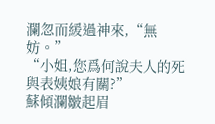瀾忽而緩過神來,“無妨。”
“小姐,您爲何說夫人的死與表姨娘有關?”
蘇傾瀾皺起眉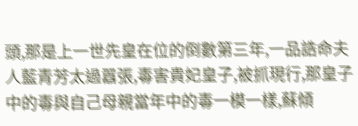頭,那是上一世先皇在位的倒數第三年,一品誥命夫人藍青芳太過囂張,毒害貴妃皇子,被抓現行,那皇子中的毒與自己母親當年中的毒一模一樣,蘇傾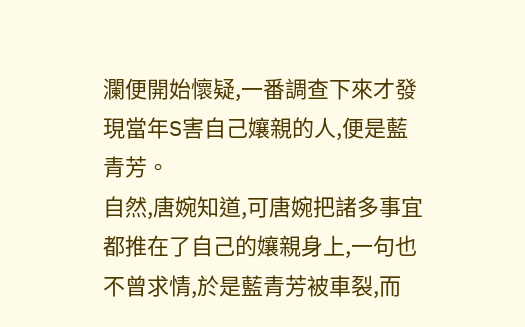瀾便開始懷疑,一番調查下來才發現當年S害自己孃親的人,便是藍青芳。
自然,唐婉知道,可唐婉把諸多事宜都推在了自己的孃親身上,一句也不曾求情,於是藍青芳被車裂,而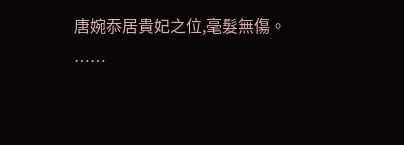唐婉忝居貴妃之位,毫髮無傷。
……